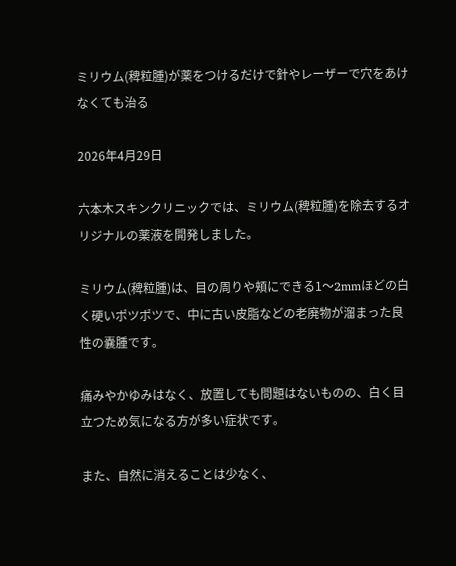ミリウム(稗粒腫)が薬をつけるだけで針やレーザーで穴をあけなくても治る

2026年4月29日

六本木スキンクリニックでは、ミリウム(稗粒腫)を除去するオリジナルの薬液を開発しました。

ミリウム(稗粒腫)は、目の周りや頬にできる1〜2mmほどの白く硬いポツポツで、中に古い皮脂などの老廃物が溜まった良性の嚢腫です。

痛みやかゆみはなく、放置しても問題はないものの、白く目立つため気になる方が多い症状です。

また、自然に消えることは少なく、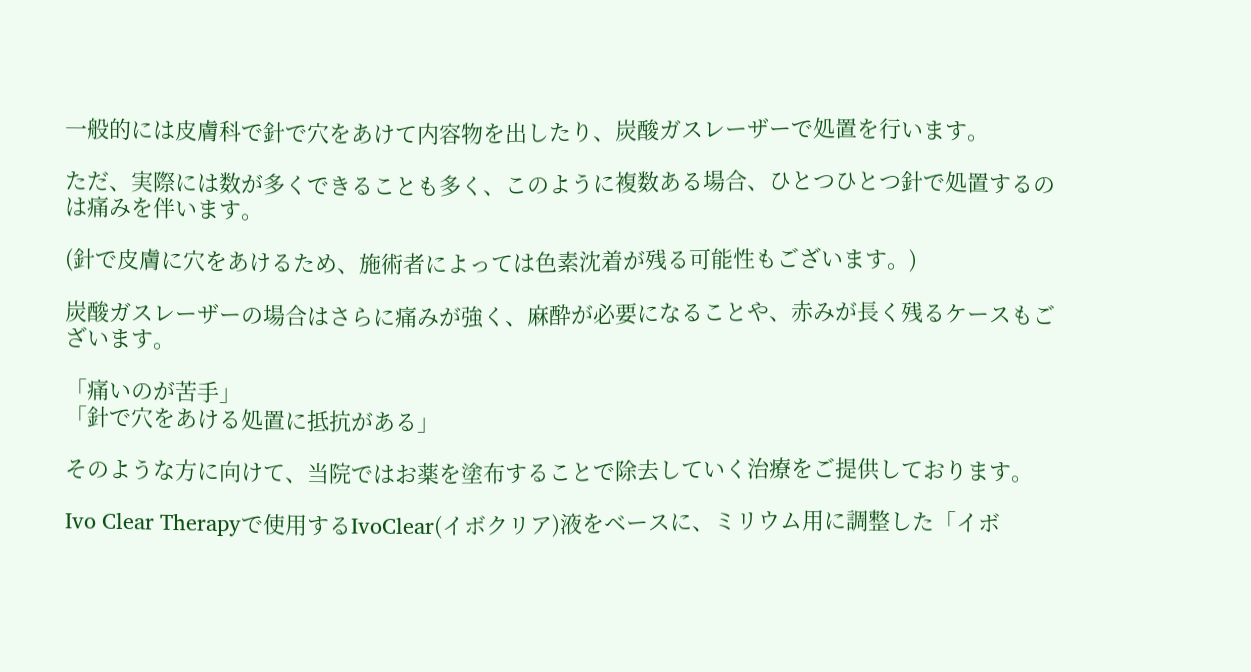一般的には皮膚科で針で穴をあけて内容物を出したり、炭酸ガスレーザーで処置を行います。

ただ、実際には数が多くできることも多く、このように複数ある場合、ひとつひとつ針で処置するのは痛みを伴います。

(針で皮膚に穴をあけるため、施術者によっては色素沈着が残る可能性もございます。)

炭酸ガスレーザーの場合はさらに痛みが強く、麻酔が必要になることや、赤みが長く残るケースもございます。

「痛いのが苦手」
「針で穴をあける処置に抵抗がある」

そのような方に向けて、当院ではお薬を塗布することで除去していく治療をご提供しております。

Ivo Clear Therapyで使用するIvoClear(イボクリア)液をベースに、ミリウム用に調整した「イボ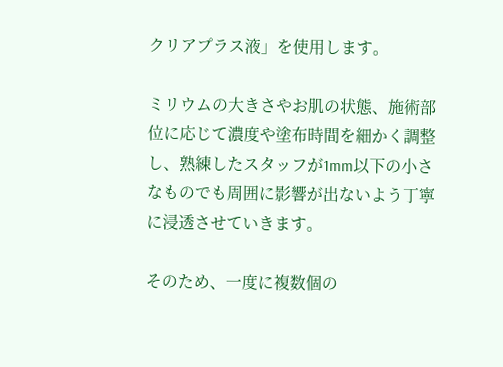クリアプラス液」を使用します。

ミリウムの大きさやお肌の状態、施術部位に応じて濃度や塗布時間を細かく調整し、熟練したスタッフが1mm以下の小さなものでも周囲に影響が出ないよう丁寧に浸透させていきます。

そのため、一度に複数個の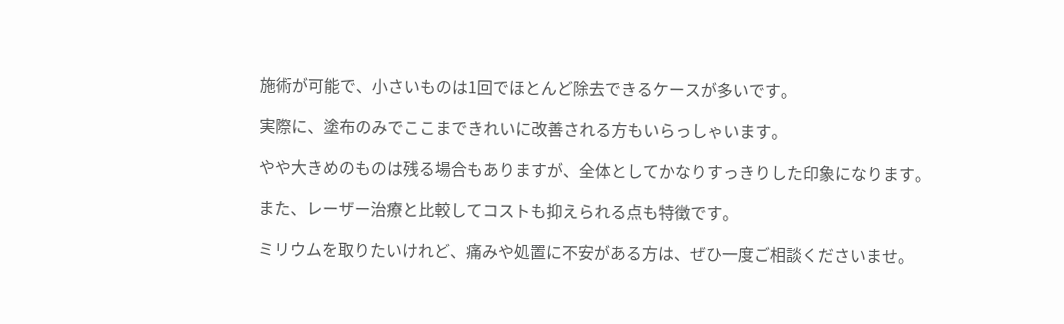施術が可能で、小さいものは1回でほとんど除去できるケースが多いです。

実際に、塗布のみでここまできれいに改善される方もいらっしゃいます。

やや大きめのものは残る場合もありますが、全体としてかなりすっきりした印象になります。

また、レーザー治療と比較してコストも抑えられる点も特徴です。

ミリウムを取りたいけれど、痛みや処置に不安がある方は、ぜひ一度ご相談くださいませ。